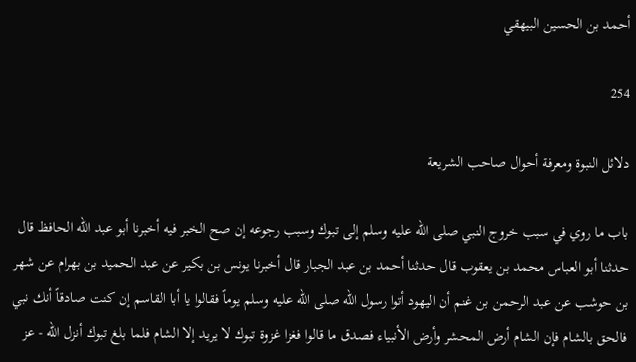أحمد بن الحسين البيهقي

254

دلائل النبوة ومعرفة أحوال صاحب الشريعة

باب ما روي في سبب خروج النبي صلى الله عليه وسلم إلى تبوك وسبب رجوعه إن صح الخبر فيه أخبرنا أبو عبد الله الحافظ قال حدثنا أبو العباس محمد بن يعقوب قال حدثنا أحمد بن عبد الجبار قال أخبرنا يونس بن بكير عن عبد الحميد بن بهرام عن شهر بن حوشب عن عبد الرحمن بن غنم أن اليهود أتوا رسول الله صلى الله عليه وسلم يوماً فقالوا يا أبا القاسم إن كنت صادقاً أنك نبي فالحق بالشام فإن الشام أرض المحشر وأرض الأنبياء فصدق ما قالوا فغزا غزوة تبوك لا يريد إلا الشام فلما بلغ تبوك أنزل الله - عز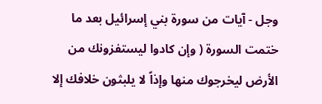وجل - آيات من سورة بني إسرائيل بعد ما ختمت السورة ( وإن كادوا ليستفزونك من الأرض ليخرجوك منها وإذاً لا يلبثون خلافك إلا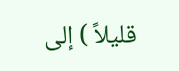قليلاً ) إلى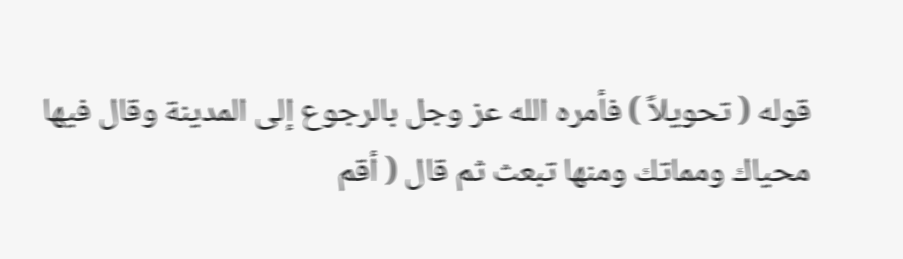قوله ( تحويلاً ) فأمره الله عز وجل بالرجوع إلى المدينة وقال فيها محياك ومماتك ومنها تبعث ثم قال ( أقم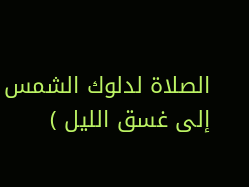الصلاة لدلوك الشمس إلى غسق الليل )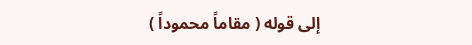إلى قوله ( مقاماً محموداً )